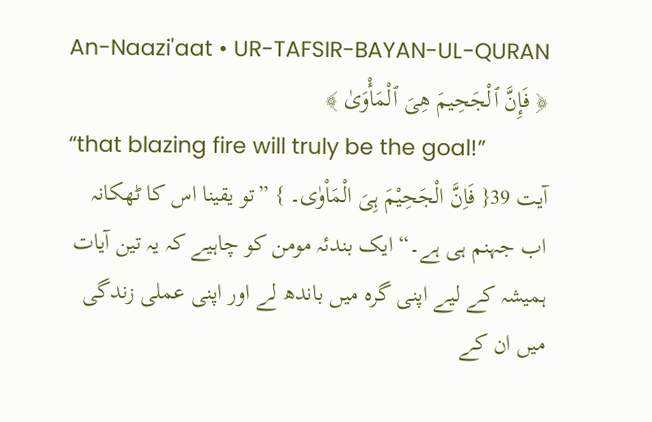An-Naazi'aat • UR-TAFSIR-BAYAN-UL-QURAN
﴿ فَإِنَّ ٱلْجَحِيمَ هِىَ ٱلْمَأْوَىٰ ﴾
“that blazing fire will truly be the goal!”
آیت 39{ فَاِنَّ الْجَحِیْمَ ہِیَ الْمَاْوٰی۔ } ”تو یقینا اس کا ٹھکانہ اب جہنم ہی ہے۔“ ایک بندئہ مومن کو چاہیے کہ یہ تین آیات ہمیشہ کے لیے اپنی گرہ میں باندھ لے اور اپنی عملی زندگی میں ان کے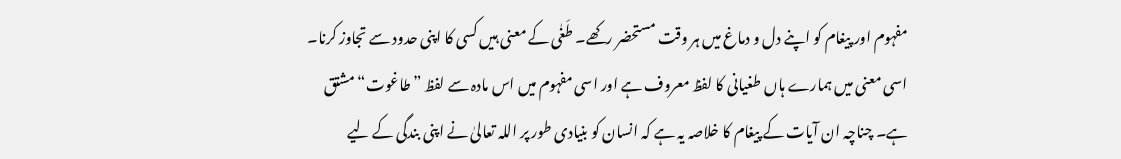مفہوم اور پیغام کو اپنے دل و دماغ میں ہر وقت مستحضر رکھے۔ طَغٰی کے معنی ہیں کسی کا اپنی حدود سے تجاوز کرنا۔ اسی معنی میں ہمارے ہاں طغیانی کا لفظ معروف ہے اور اسی مفہوم میں اس مادہ سے لفظ ”طاغوت“ مشتق ہے۔ چناچہ ان آیات کے پیغام کا خلاصہ یہ ہے کہ انسان کو بنیادی طور پر اللہ تعالیٰ نے اپنی بندگی کے لیے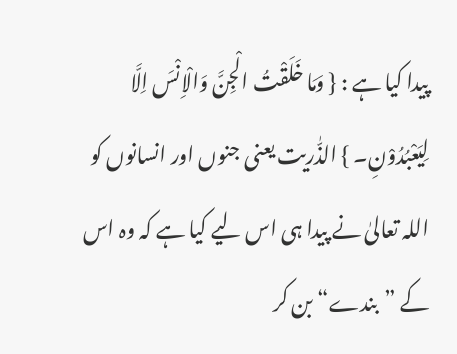پیدا کیا ہے : { وَمَا خَلَقْتُ الْجِنَّ وَالْاِنْسَ اِلَّا لِیَعْبُدُوْنِ۔ } الذّٰریت یعنی جنوں اور انسانوں کو اللہ تعالیٰ نے پیدا ہی اس لیے کیا ہے کہ وہ اس کے ”بندے“ بن کر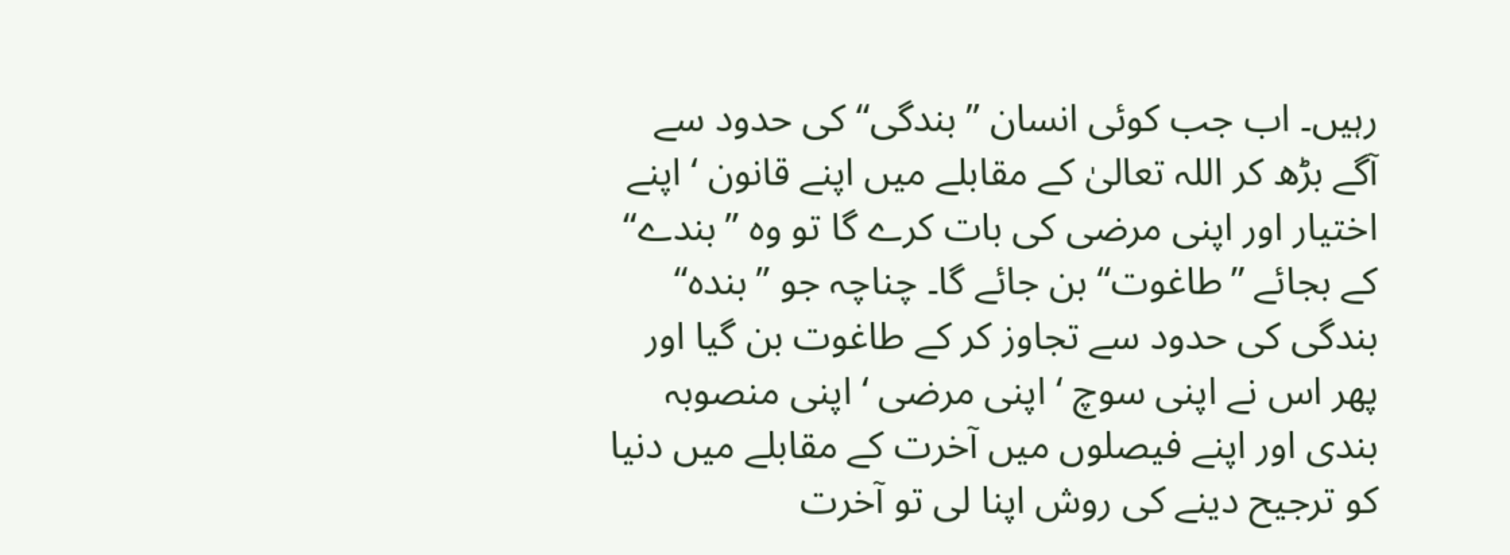رہیں۔ اب جب کوئی انسان ”بندگی“ کی حدود سے آگے بڑھ کر اللہ تعالیٰ کے مقابلے میں اپنے قانون ‘ اپنے اختیار اور اپنی مرضی کی بات کرے گا تو وہ ”بندے“ کے بجائے ”طاغوت“ بن جائے گا۔ چناچہ جو ”بندہ“ بندگی کی حدود سے تجاوز کر کے طاغوت بن گیا اور پھر اس نے اپنی سوچ ‘ اپنی مرضی ‘ اپنی منصوبہ بندی اور اپنے فیصلوں میں آخرت کے مقابلے میں دنیا کو ترجیح دینے کی روش اپنا لی تو آخرت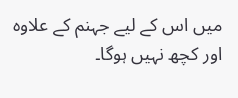میں اس کے لیے جہنم کے علاوہ اور کچھ نہیں ہوگا۔